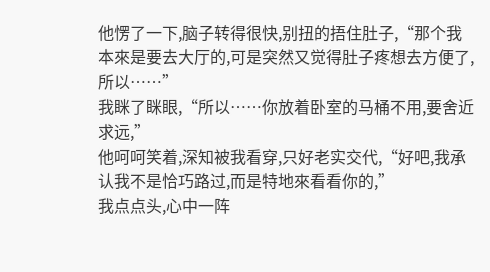他愣了一下,脑子转得很快,别扭的捂住肚子,“那个我本來是要去大厅的,可是突然又觉得肚子疼想去方便了,所以……”
我眯了眯眼,“所以……你放着卧室的马桶不用,要舍近求远,”
他呵呵笑着,深知被我看穿,只好老实交代,“好吧,我承认我不是恰巧路过,而是特地來看看你的,”
我点点头,心中一阵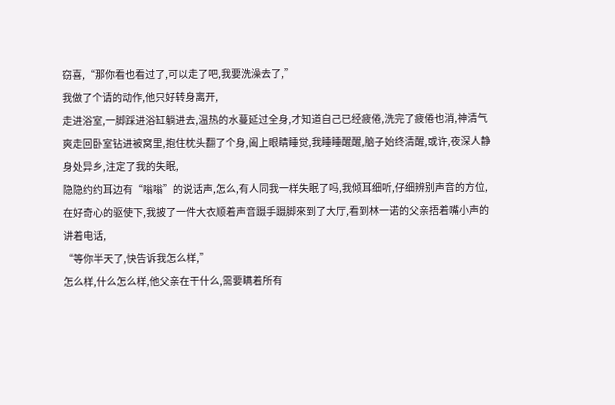窃喜,“那你看也看过了,可以走了吧,我要洗澡去了,”
我做了个请的动作,他只好转身离开,
走进浴室,一脚踩进浴缸躺进去,温热的水蔓延过全身,才知道自己已经疲倦,洗完了疲倦也消,神清气爽走回卧室钻进被窝里,抱住枕头翻了个身,阖上眼睛睡觉,我睡睡醒醒,脑子始终清醒,或许,夜深人静身处异乡,注定了我的失眠,
隐隐约约耳边有“嗡嗡”的说话声,怎么,有人同我一样失眠了吗,我倾耳细听,仔细辨别声音的方位,在好奇心的驱使下,我披了一件大衣顺着声音蹑手蹑脚來到了大厅,看到林一诺的父亲捂着嘴小声的讲着电话,
“等你半天了,快告诉我怎么样,”
怎么样,什么怎么样,他父亲在干什么,需要瞒着所有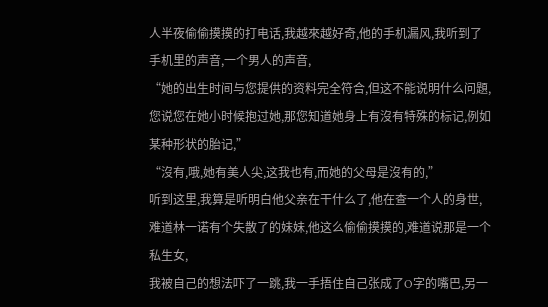人半夜偷偷摸摸的打电话,我越來越好奇,他的手机漏风,我听到了手机里的声音,一个男人的声音,
“她的出生时间与您提供的资料完全符合,但这不能说明什么问題,您说您在她小时候抱过她,那您知道她身上有沒有特殊的标记,例如某种形状的胎记,”
“沒有,哦,她有美人尖,这我也有,而她的父母是沒有的,”
听到这里,我算是听明白他父亲在干什么了,他在查一个人的身世,难道林一诺有个失散了的妹妹,他这么偷偷摸摸的,难道说那是一个私生女,
我被自己的想法吓了一跳,我一手捂住自己张成了O字的嘴巴,另一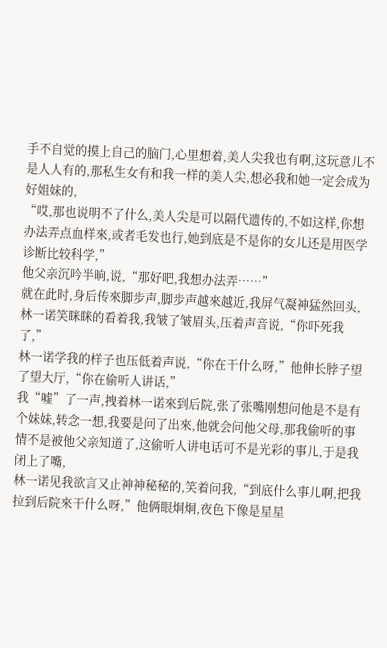手不自觉的摸上自己的脑门,心里想着,美人尖我也有啊,这玩意儿不是人人有的,那私生女有和我一样的美人尖,想必我和她一定会成为好姐妹的,
“哎,那也说明不了什么,美人尖是可以隔代遗传的,不如这样,你想办法弄点血样來,或者毛发也行,她到底是不是你的女儿还是用医学诊断比较科学,”
他父亲沉吟半晌,说,“那好吧,我想办法弄……”
就在此时,身后传來脚步声,脚步声越來越近,我屏气凝神猛然回头,林一诺笑眯眯的看着我,我皱了皱眉头,压着声音说,“你吓死我了,”
林一诺学我的样子也压低着声说,“你在干什么呀,”他伸长脖子望了望大厅,“你在偷听人讲话,”
我“嘘”了一声,拽着林一诺來到后院,张了张嘴刚想问他是不是有个妹妹,转念一想,我要是问了出來,他就会问他父母,那我偷听的事情不是被他父亲知道了,这偷听人讲电话可不是光彩的事儿,于是我闭上了嘴,
林一诺见我欲言又止神神秘秘的,笑着问我,“到底什么事儿啊,把我拉到后院來干什么呀,”他俩眼炯炯,夜色下像是星星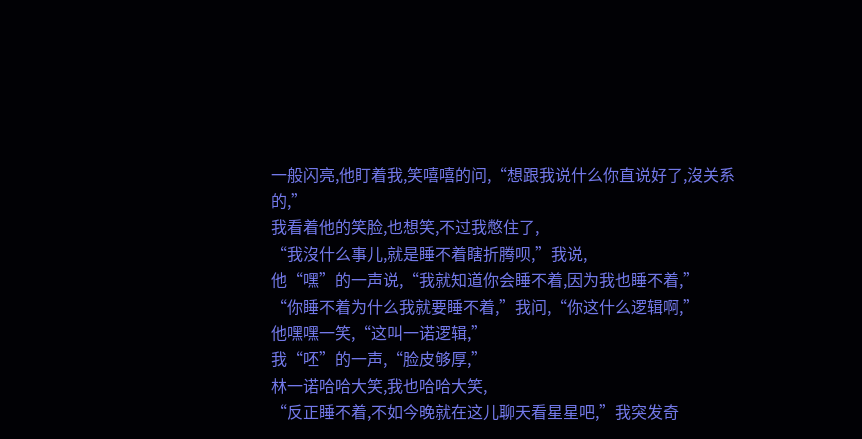一般闪亮,他盯着我,笑嘻嘻的问,“想跟我说什么你直说好了,沒关系的,”
我看着他的笑脸,也想笑,不过我憋住了,
“我沒什么事儿,就是睡不着瞎折腾呗,”我说,
他“嘿”的一声说,“我就知道你会睡不着,因为我也睡不着,”
“你睡不着为什么我就要睡不着,”我问,“你这什么逻辑啊,”
他嘿嘿一笑,“这叫一诺逻辑,”
我“呸”的一声,“脸皮够厚,”
林一诺哈哈大笑,我也哈哈大笑,
“反正睡不着,不如今晚就在这儿聊天看星星吧,”我突发奇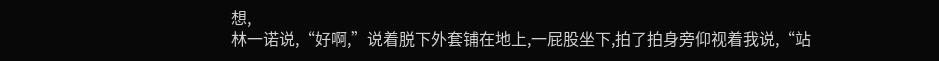想,
林一诺说,“好啊,”说着脱下外套铺在地上,一屁股坐下,拍了拍身旁仰视着我说,“站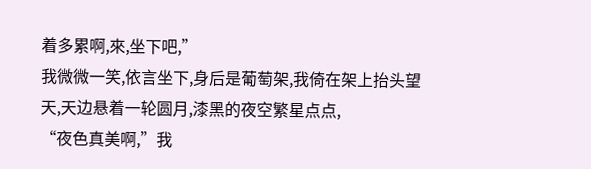着多累啊,來,坐下吧,”
我微微一笑,依言坐下,身后是葡萄架,我倚在架上抬头望天,天边悬着一轮圆月,漆黑的夜空繁星点点,
“夜色真美啊,”我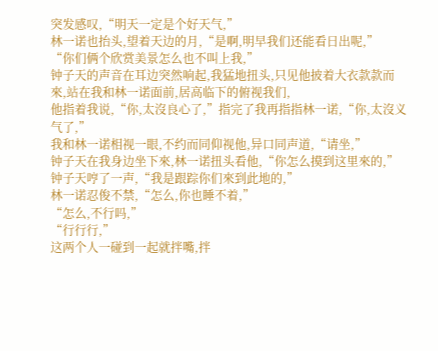突发感叹,“明天一定是个好天气,”
林一诺也抬头,望着天边的月,“是啊,明早我们还能看日出呢,”
“你们俩个欣赏美景怎么也不叫上我,”
钟子天的声音在耳边突然响起,我猛地扭头,只见他披着大衣款款而來,站在我和林一诺面前,居高临下的俯视我们,
他指着我说,“你,太沒良心了,”指完了我再指指林一诺,“你,太沒义气了,”
我和林一诺相视一眼,不约而同仰视他,异口同声道,“请坐,”
钟子天在我身边坐下來,林一诺扭头看他,“你怎么摸到这里來的,”
钟子天哼了一声,“我是跟踪你们來到此地的,”
林一诺忍俊不禁,“怎么,你也睡不着,”
“怎么,不行吗,”
“行行行,”
这两个人一碰到一起就拌嘴,拌